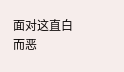面对这直白而恶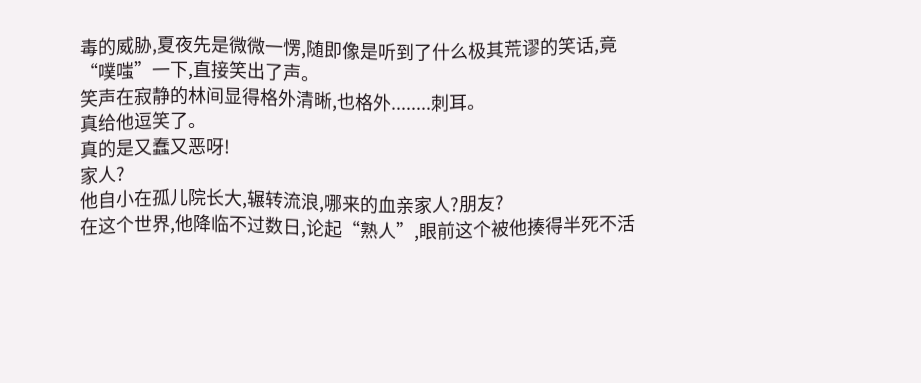毒的威胁,夏夜先是微微一愣,随即像是听到了什么极其荒谬的笑话,竟“噗嗤”一下,直接笑出了声。
笑声在寂静的林间显得格外清晰,也格外........刺耳。
真给他逗笑了。
真的是又蠢又恶呀!
家人?
他自小在孤儿院长大,辗转流浪,哪来的血亲家人?朋友?
在这个世界,他降临不过数日,论起“熟人”,眼前这个被他揍得半死不活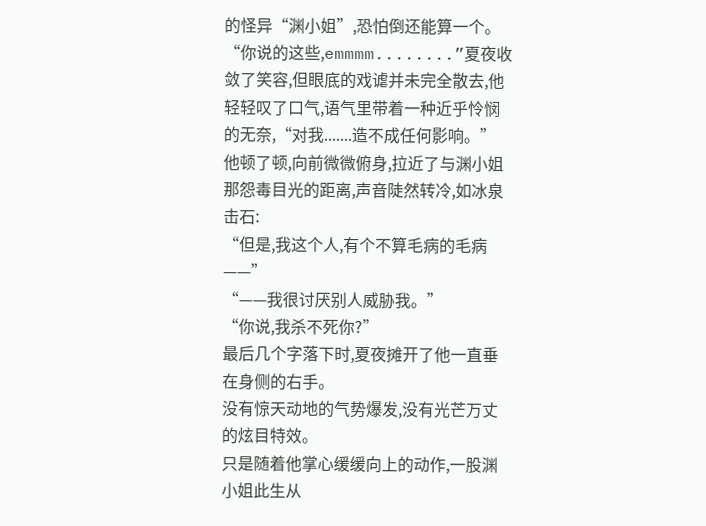的怪异“渊小姐”,恐怕倒还能算一个。
“你说的这些,emmmm........”夏夜收敛了笑容,但眼底的戏谑并未完全散去,他轻轻叹了口气,语气里带着一种近乎怜悯的无奈,“对我.......造不成任何影响。”
他顿了顿,向前微微俯身,拉近了与渊小姐那怨毒目光的距离,声音陡然转冷,如冰泉击石:
“但是,我这个人,有个不算毛病的毛病——”
“——我很讨厌别人威胁我。”
“你说,我杀不死你?”
最后几个字落下时,夏夜摊开了他一直垂在身侧的右手。
没有惊天动地的气势爆发,没有光芒万丈的炫目特效。
只是随着他掌心缓缓向上的动作,一股渊小姐此生从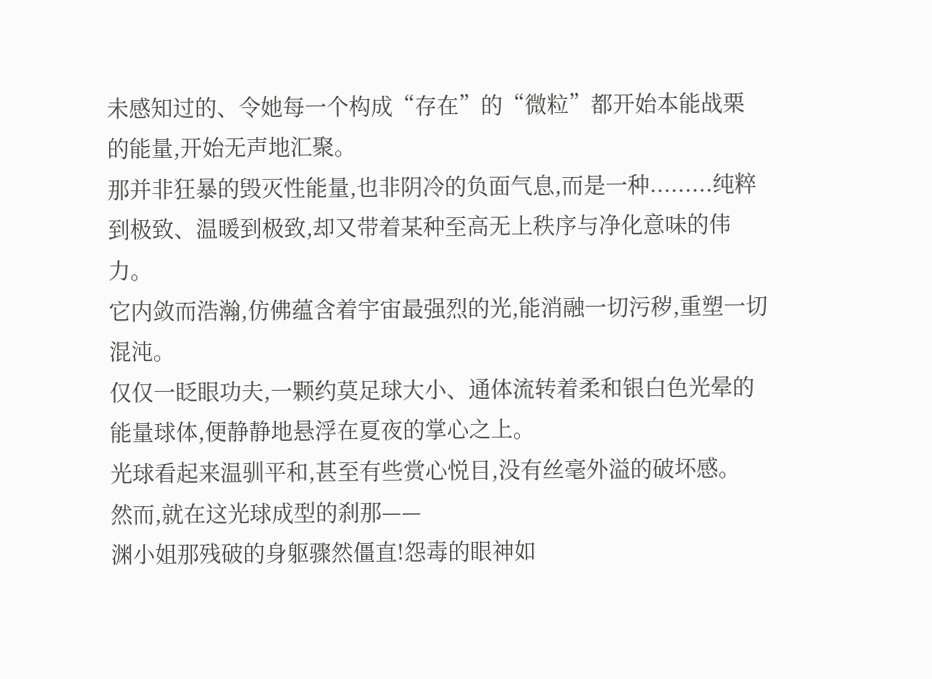未感知过的、令她每一个构成“存在”的“微粒”都开始本能战栗的能量,开始无声地汇聚。
那并非狂暴的毁灭性能量,也非阴冷的负面气息,而是一种.........纯粹到极致、温暖到极致,却又带着某种至高无上秩序与净化意味的伟力。
它内敛而浩瀚,仿佛蕴含着宇宙最强烈的光,能消融一切污秽,重塑一切混沌。
仅仅一眨眼功夫,一颗约莫足球大小、通体流转着柔和银白色光晕的能量球体,便静静地悬浮在夏夜的掌心之上。
光球看起来温驯平和,甚至有些赏心悦目,没有丝毫外溢的破坏感。
然而,就在这光球成型的刹那——
渊小姐那残破的身躯骤然僵直!怨毒的眼神如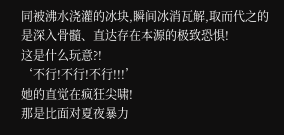同被沸水浇灌的冰块,瞬间冰消瓦解,取而代之的是深入骨髓、直达存在本源的极致恐惧!
这是什么玩意?!
‘不行!不行!不行!!!’
她的直觉在疯狂尖啸!
那是比面对夏夜暴力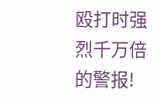殴打时强烈千万倍的警报!